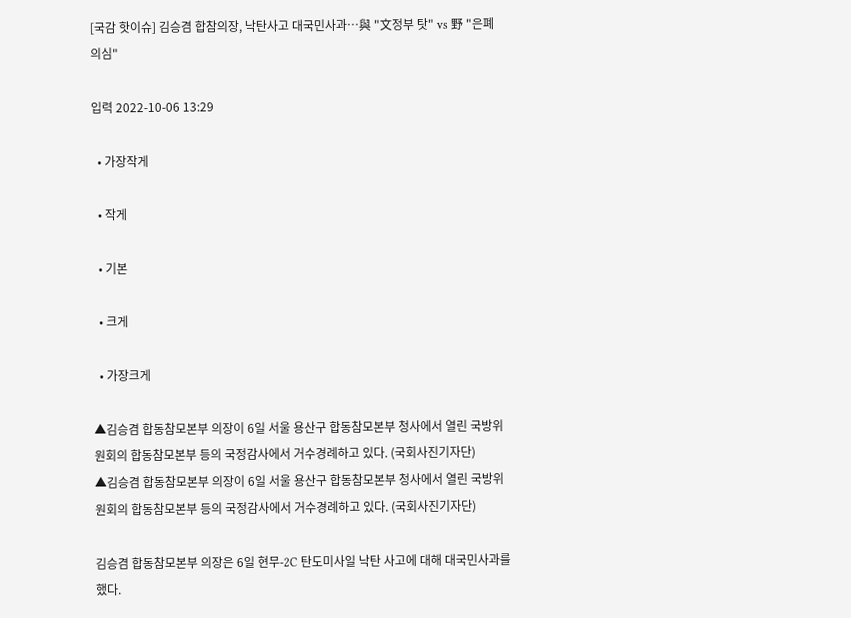[국감 핫이슈] 김승겸 합참의장, 낙탄사고 대국민사과…與 "文정부 탓" vs 野 "은폐 의심"

입력 2022-10-06 13:29

  • 가장작게

  • 작게

  • 기본

  • 크게

  • 가장크게

▲김승겸 합동참모본부 의장이 6일 서울 용산구 합동참모본부 청사에서 열린 국방위원회의 합동참모본부 등의 국정감사에서 거수경례하고 있다. (국회사진기자단)
▲김승겸 합동참모본부 의장이 6일 서울 용산구 합동참모본부 청사에서 열린 국방위원회의 합동참모본부 등의 국정감사에서 거수경례하고 있다. (국회사진기자단)

김승겸 합동참모본부 의장은 6일 현무-2C 탄도미사일 낙탄 사고에 대해 대국민사과를 했다.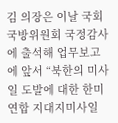김 의장은 이날 국회 국방위원회 국정감사에 출석해 업무보고에 앞서 “북한의 미사일 도발에 대한 한미 연합 지대지미사일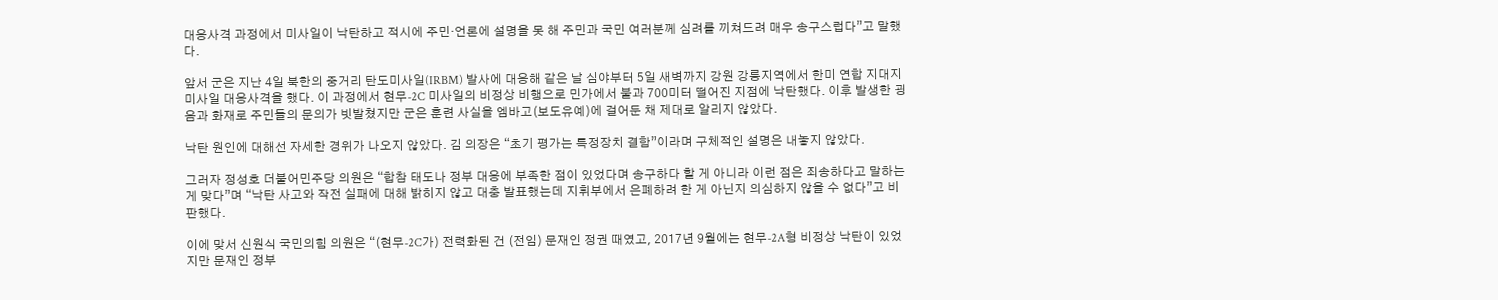대응사격 과정에서 미사일이 낙탄하고 적시에 주민·언론에 설명을 못 해 주민과 국민 여러분께 심려를 끼쳐드려 매우 송구스럽다”고 말했다.

앞서 군은 지난 4일 북한의 중거리 탄도미사일(IRBM) 발사에 대응해 같은 날 심야부터 5일 새벽까지 강원 강릉지역에서 한미 연합 지대지미사일 대응사격을 했다. 이 과정에서 현무-2C 미사일의 비정상 비행으로 민가에서 불과 700미터 떨어진 지점에 낙탄했다. 이후 발생한 굉음과 화재로 주민들의 문의가 빗발쳤지만 군은 훈련 사실을 엠바고(보도유예)에 걸어둔 채 제대로 알리지 않았다.

낙탄 원인에 대해선 자세한 경위가 나오지 않았다. 김 의장은 “초기 평가는 특정장치 결함”이라며 구체적인 설명은 내놓지 않았다.

그러자 정성호 더불어민주당 의원은 “합참 태도나 정부 대응에 부족한 점이 있었다며 송구하다 할 게 아니라 이런 점은 죄송하다고 말하는 게 맞다”며 “낙탄 사고와 작전 실패에 대해 밝히지 않고 대충 발표했는데 지휘부에서 은폐하려 한 게 아닌지 의심하지 않을 수 없다”고 비판했다.

이에 맞서 신원식 국민의힘 의원은 “(현무-2C가) 전력화된 건 (전임) 문재인 정권 때였고, 2017년 9월에는 현무-2A형 비정상 낙탄이 있었지만 문재인 정부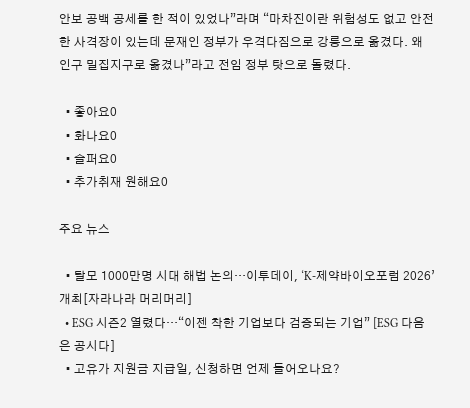안보 공백 공세를 한 적이 있었나”라며 “마차진이란 위험성도 없고 안전한 사격장이 있는데 문재인 정부가 우격다짐으로 강릉으로 옮겼다. 왜 인구 밀집지구로 옮겼나”라고 전임 정부 탓으로 돌렸다.

  • 좋아요0
  • 화나요0
  • 슬퍼요0
  • 추가취재 원해요0

주요 뉴스

  • 탈모 1000만명 시대 해법 논의…이투데이, ‘K-제약바이오포럼 2026’ 개최[자라나라 머리머리]
  • ESG 시즌2 열렸다…“이젠 착한 기업보다 검증되는 기업” [ESG 다음은 공시다]
  • 고유가 지원금 지급일, 신청하면 언제 들어오나요?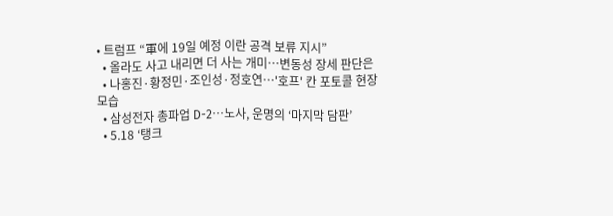• 트럼프 “軍에 19일 예정 이란 공격 보류 지시”
  • 올라도 사고 내리면 더 사는 개미…변동성 장세 판단은
  • 나홍진·황정민·조인성·정호연…'호프' 칸 포토콜 현장 모습
  • 삼성전자 총파업 D-2⋯노사, 운명의 ‘마지막 담판’
  • 5.18 ‘탱크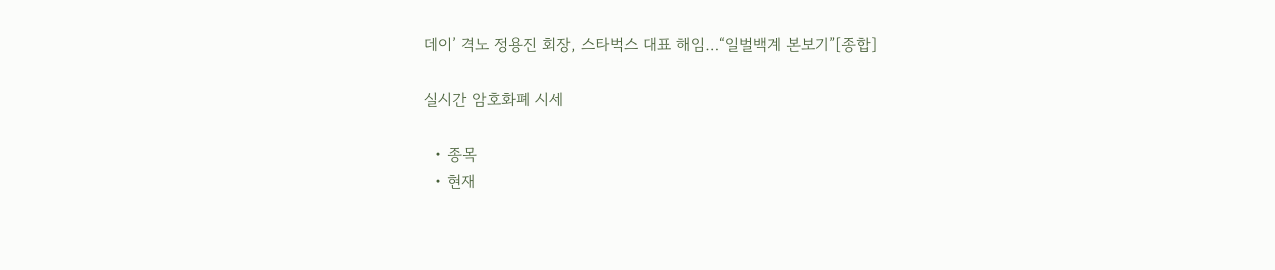데이’ 격노 정용진 회장, 스타벅스 대표 해임…“일벌백계 본보기”[종합]

실시간 암호화폐 시세

  • 종목
  • 현재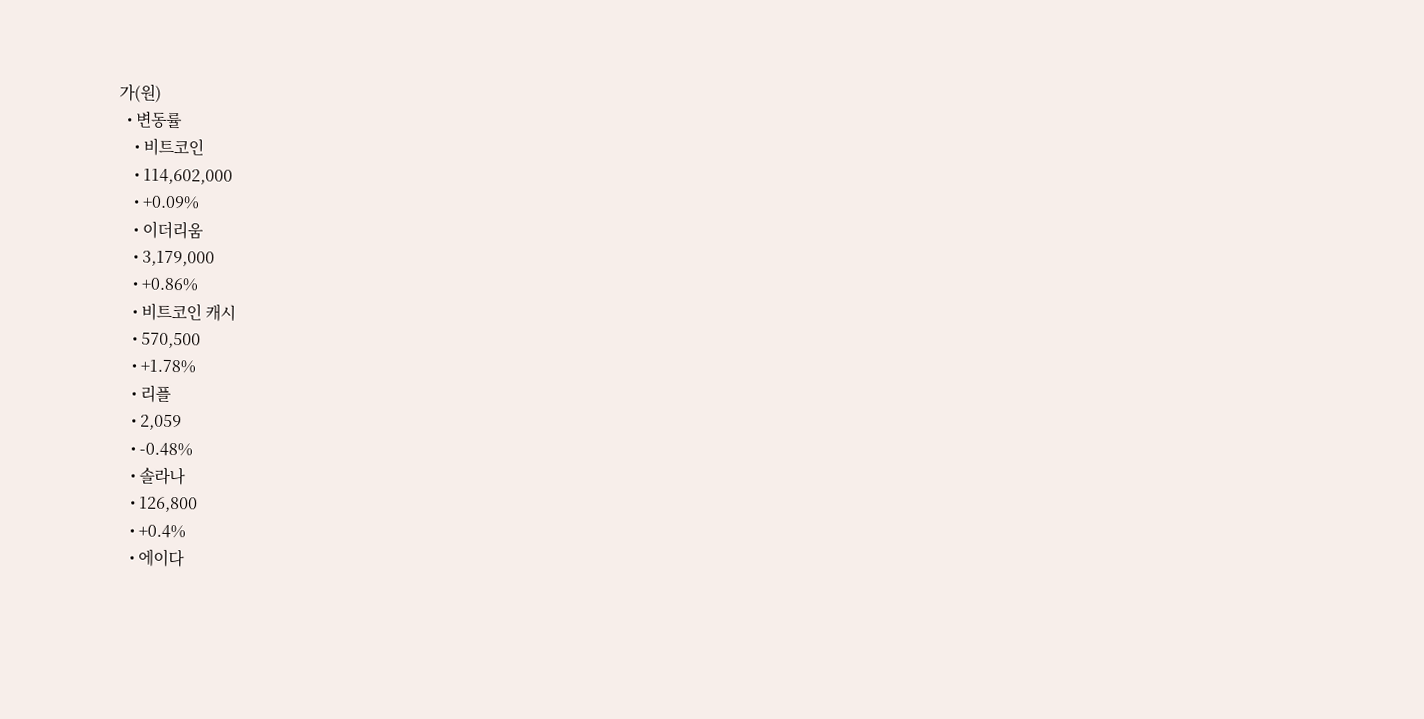가(원)
  • 변동률
    • 비트코인
    • 114,602,000
    • +0.09%
    • 이더리움
    • 3,179,000
    • +0.86%
    • 비트코인 캐시
    • 570,500
    • +1.78%
    • 리플
    • 2,059
    • -0.48%
    • 솔라나
    • 126,800
    • +0.4%
    • 에이다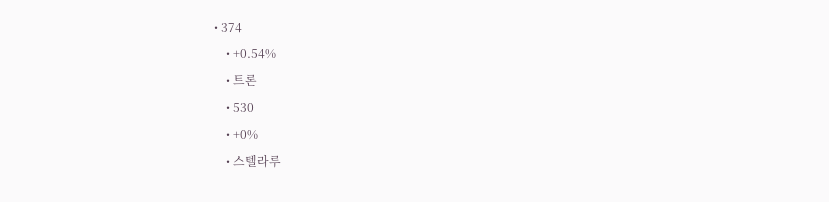• 374
    • +0.54%
    • 트론
    • 530
    • +0%
    • 스텔라루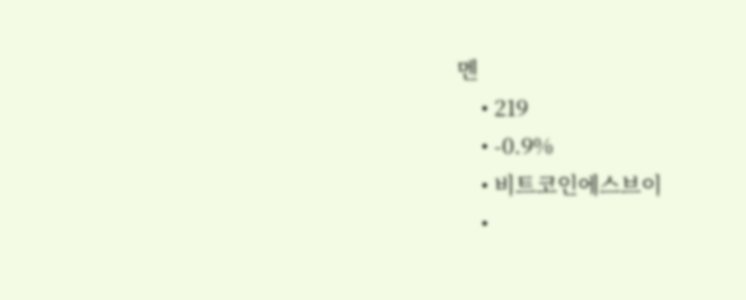멘
    • 219
    • -0.9%
    • 비트코인에스브이
    •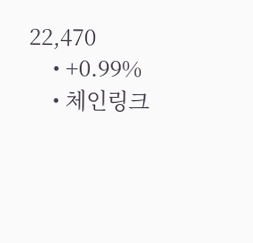22,470
    • +0.99%
    • 체인링크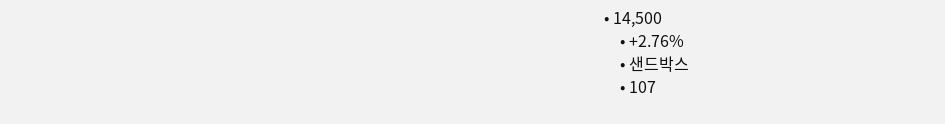• 14,500
    • +2.76%
    • 샌드박스
    • 107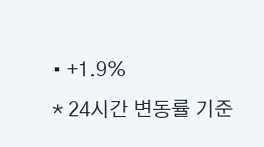• +1.9%
* 24시간 변동률 기준